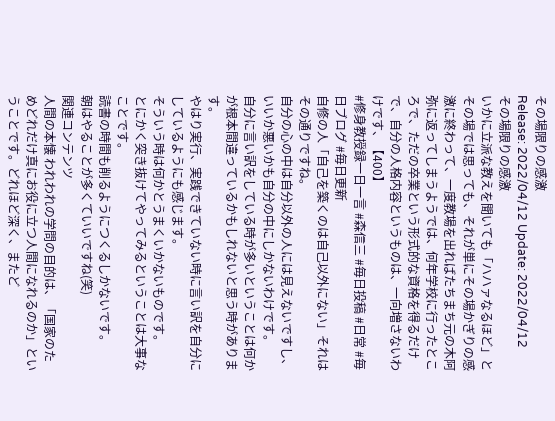その場限りの感激
Release: 2022/04/12 Update: 2022/04/12
その場限りの感激
いかに立派な教えを聞いても「ハハァなるほど」とその場では思っても、それが単にその場かぎりの感激に終わって、一度教場を出ればたちまち元の木阿弥に返ってしまうようでは、何年学校に行ったところで、ただの卒業という形式的な資格を得るだけで、自分の人格内容というものは、一向増さないわけです、【400】
#修身教授録一日一言 #森信三 #毎日投稿 #日常 #毎日ブログ #毎日更新
自修の人「自己を築くのは自己以外にない」それはその通りですね。
自分の心の中は自分以外の人には見えないですし、いいか悪いかも自分の中にしかないわけです。
自分に言い訳をしている時が多いということは何かが根本間違っているかもしれないと思う時があります。
やはり実行、実践できていない時に言い訳を自分にしているようにも感じます。
そういう時は何かとうまくいかないものです。
とにかく突き抜けてやってみるということは大事なことです。
読書の時間も削るようにつくるしかないです。
朝はやることが多くていいですね(笑)
関連コンテンツ
人間の本懐 われわれの学問の目的は、「国家のためどれだけ真にお役に立つ人間になれるのか」ということです。どれほど深く、またど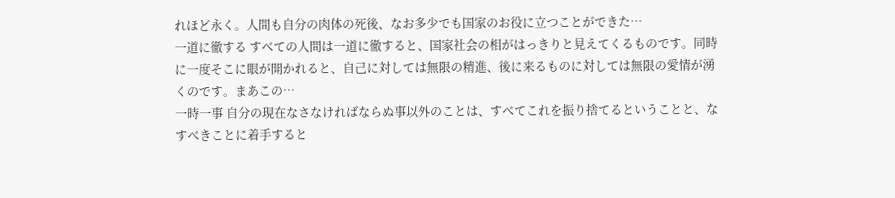れほど永く。人間も自分の肉体の死後、なお多少でも国家のお役に立つことができた…
一道に徹する すべての人間は一道に徹すると、国家社会の相がはっきりと見えてくるものです。同時に一度そこに眼が開かれると、自己に対しては無限の精進、後に来るものに対しては無限の愛情が湧くのです。まあこの…
一時一事 自分の現在なさなければならぬ事以外のことは、すべてこれを振り捨てるということと、なすべきことに着手すると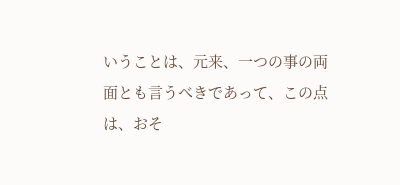いうことは、元来、一つの事の両面とも言うべきであって、この点は、おそ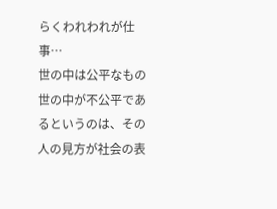らくわれわれが仕事…
世の中は公平なもの 世の中が不公平であるというのは、その人の見方が社会の表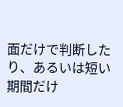面だけで判断したり、あるいは短い期間だけ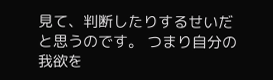見て、判断したりするせいだと思うのです。 つまり自分の我欲を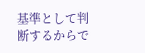基準として判断するからで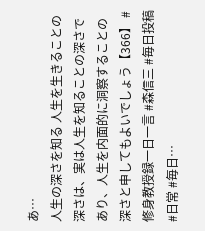あ…
人生の深さを知る 人生を生きることの深さは、実は人生を知ることの深さであり、人生を内面的に洞察することの深さと申してもよいでしょう【366】 #修身教授録一日一言 #森信三 #毎日投稿 #日常 #毎日…